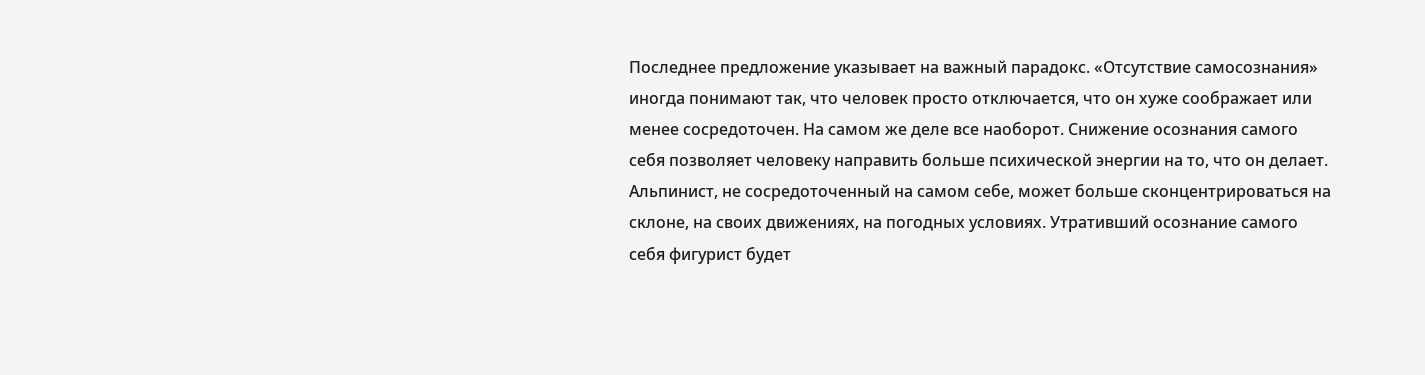Последнее предложение указывает на важный парадокс. «Отсутствие самосознания» иногда понимают так, что человек просто отключается, что он хуже соображает или менее сосредоточен. На самом же деле все наоборот. Снижение осознания самого себя позволяет человеку направить больше психической энергии на то, что он делает. Альпинист, не сосредоточенный на самом себе, может больше сконцентрироваться на склоне, на своих движениях, на погодных условиях. Утративший осознание самого себя фигурист будет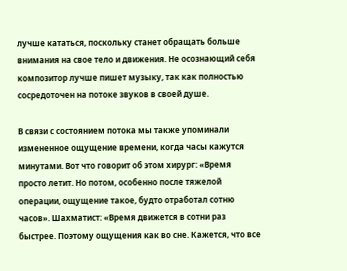лучше кататься, поскольку станет обращать больше внимания на свое тело и движения. Не осознающий себя композитор лучше пишет музыку, так как полностью сосредоточен на потоке звуков в своей душе.

В связи с состоянием потока мы также упоминали измененное ощущение времени, когда часы кажутся минутами. Вот что говорит об этом хирург: «Время просто летит. Но потом, особенно после тяжелой операции, ощущение такое, будто отработал сотню часов». Шахматист: «Время движется в сотни раз быстрее. Поэтому ощущения как во сне. Кажется, что все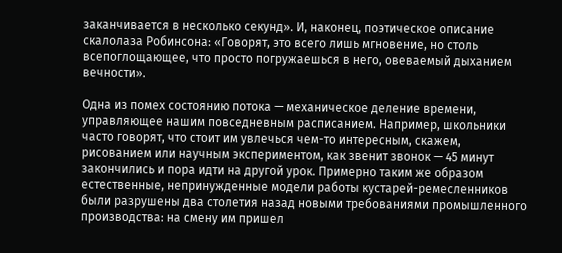заканчивается в несколько секунд». И, наконец, поэтическое описание скалолаза Робинсона: «Говорят, это всего лишь мгновение, но столь всепоглощающее, что просто погружаешься в него, овеваемый дыханием вечности».

Одна из помех состоянию потока — механическое деление времени, управляющее нашим повседневным расписанием. Например, школьники часто говорят, что стоит им увлечься чем-то интересным, скажем, рисованием или научным экспериментом, как звенит звонок — 45 минут закончились и пора идти на другой урок. Примерно таким же образом естественные, непринужденные модели работы кустарей-ремесленников были разрушены два столетия назад новыми требованиями промышленного производства: на смену им пришел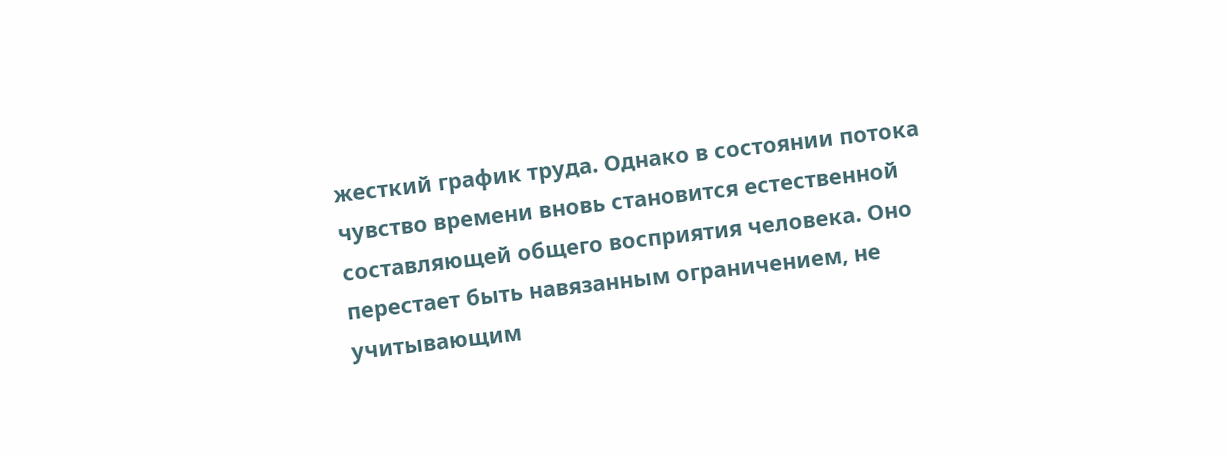жесткий график труда. Однако в состоянии потока чувство времени вновь становится естественной составляющей общего восприятия человека. Оно перестает быть навязанным ограничением, не учитывающим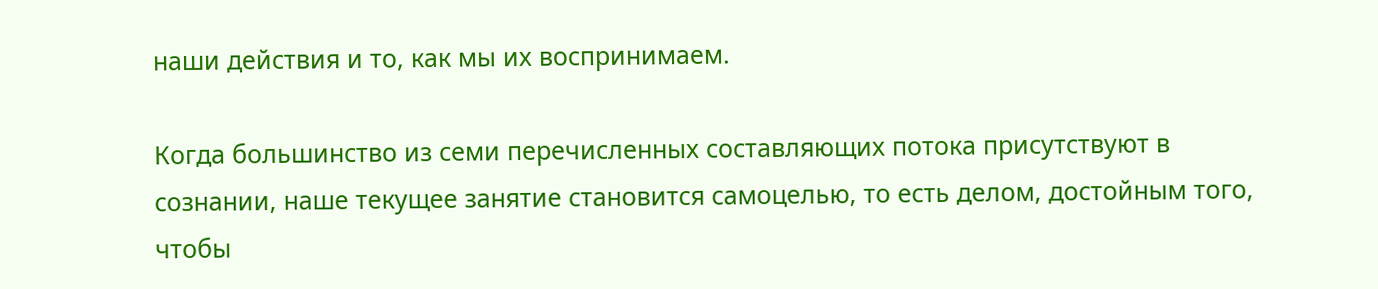наши действия и то, как мы их воспринимаем.

Когда большинство из семи перечисленных составляющих потока присутствуют в сознании, наше текущее занятие становится самоцелью, то есть делом, достойным того, чтобы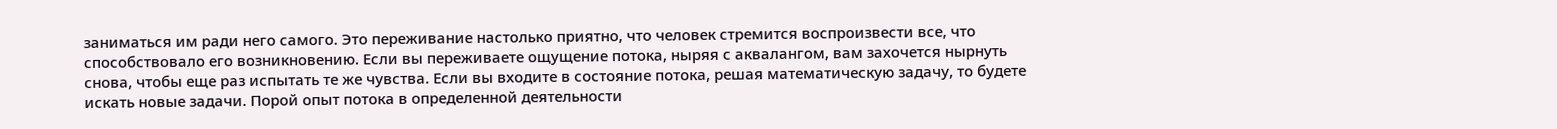заниматься им ради него самого. Это переживание настолько приятно, что человек стремится воспроизвести все, что способствовало его возникновению. Если вы переживаете ощущение потока, ныряя с аквалангом, вам захочется нырнуть снова, чтобы еще раз испытать те же чувства. Если вы входите в состояние потока, решая математическую задачу, то будете искать новые задачи. Порой опыт потока в определенной деятельности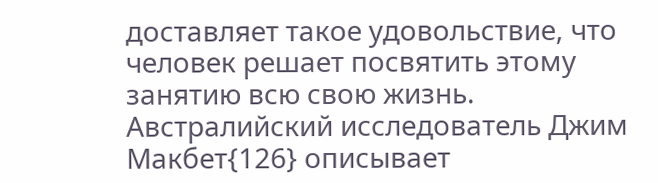доставляет такое удовольствие, что человек решает посвятить этому занятию всю свою жизнь. Австралийский исследователь Джим Макбет{126} описывает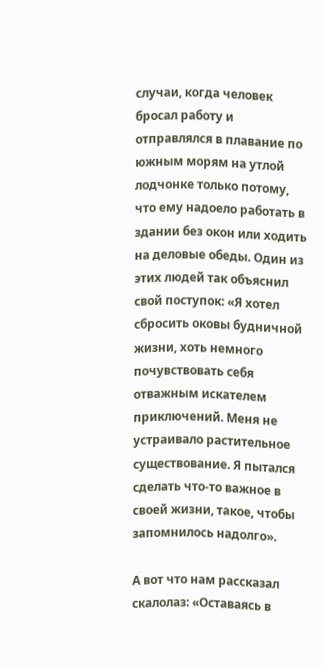случаи, когда человек бросал работу и отправлялся в плавание по южным морям на утлой лодчонке только потому, что ему надоело работать в здании без окон или ходить на деловые обеды. Один из этих людей так объяснил свой поступок: «Я хотел сбросить оковы будничной жизни, хоть немного почувствовать себя отважным искателем приключений. Меня не устраивало растительное существование. Я пытался сделать что-то важное в своей жизни, такое, чтобы запомнилось надолго».

А вот что нам рассказал скалолаз: «Оставаясь в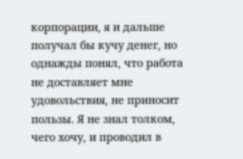корпорации, я и дальше получал бы кучу денег, но однажды понял, что работа не доставляет мне удовольствия, не приносит пользы. Я не знал толком, чего хочу, и проводил в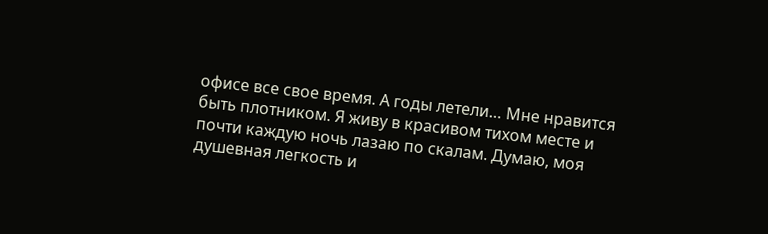офисе все свое время. А годы летели… Мне нравится быть плотником. Я живу в красивом тихом месте и почти каждую ночь лазаю по скалам. Думаю, моя душевная легкость и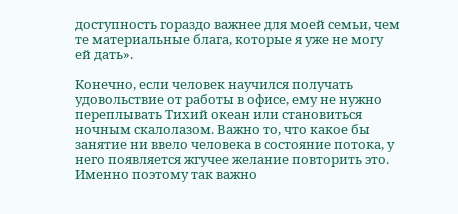доступность гораздо важнее для моей семьи, чем те материальные блага, которые я уже не могу ей дать».

Конечно, если человек научился получать удовольствие от работы в офисе, ему не нужно переплывать Тихий океан или становиться ночным скалолазом. Важно то, что какое бы занятие ни ввело человека в состояние потока, у него появляется жгучее желание повторить это. Именно поэтому так важно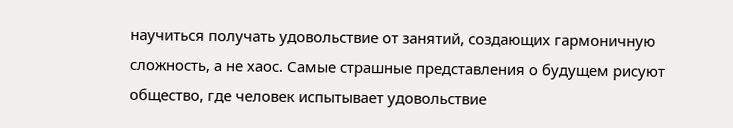научиться получать удовольствие от занятий, создающих гармоничную сложность, а не хаос. Самые страшные представления о будущем рисуют общество, где человек испытывает удовольствие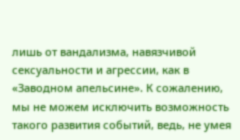лишь от вандализма, навязчивой сексуальности и агрессии, как в «Заводном апельсине». К сожалению, мы не можем исключить возможность такого развития событий, ведь, не умея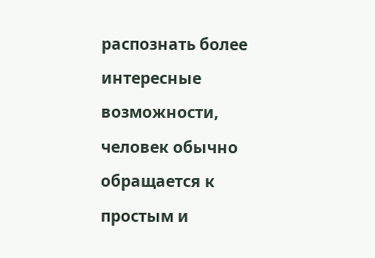распознать более интересные возможности, человек обычно обращается к простым и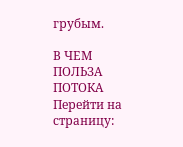грубым.

В ЧЕМ ПОЛЬЗА ПОТОКА
Перейти на страницу: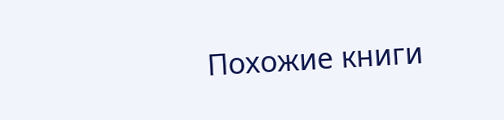Похожие книги